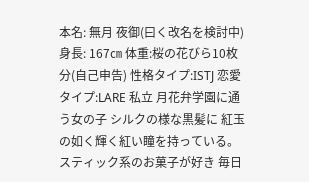本名: 無月 夜御(曰く改名を検討中) 身長: 167㎝ 体重:桜の花びら10枚分(自己申告) 性格タイプ:ISTJ 恋愛タイプ:LARE 私立 月花弁学園に通う女の子 シルクの様な黒髪に 紅玉の如く輝く紅い瞳を持っている。 スティック系のお菓子が好き 毎日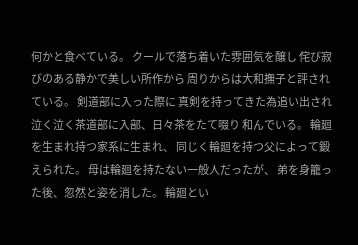何かと食べている。 クールで落ち着いた雰囲気を醸し 侘び寂びのある静かで美しい所作から 周りからは大和撫子と評されている。 剣道部に入った際に 真剣を持ってきた為追い出され 泣く泣く茶道部に入部、日々茶をたて啜り 和んでいる。 輪廻を生まれ持つ家系に生まれ、 同じく輪廻を持つ父によって鍛えられた。 母は輪廻を持たない一般人だったが、 弟を身籠った後、忽然と姿を消した。 輪廻とい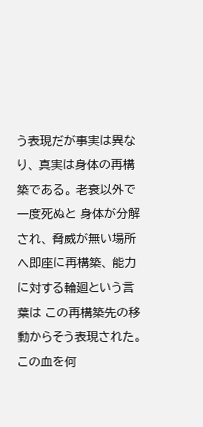う表現だが事実は異なり、 真実は身体の再構築である。 老衰以外で一度死ぬと 身体が分解され、 脅威が無い場所へ即座に再構築、 能力に対する輪廻という言葉は この再構築先の移動からそう表現された。 この血を何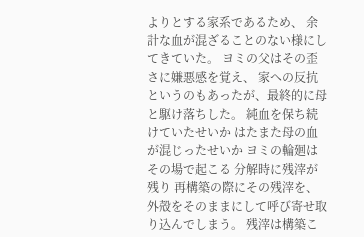よりとする家系であるため、 余計な血が混ざることのない様にしてきていた。 ヨミの父はその歪さに嫌悪感を覚え、 家への反抗というのもあったが、最終的に母と駆け落ちした。 純血を保ち続けていたせいか はたまた母の血が混じったせいか ヨミの輪廻はその場で起こる 分解時に残滓が残り 再構築の際にその残滓を、外殻をそのままにして呼び寄せ取り込んでしまう。 残滓は構築こ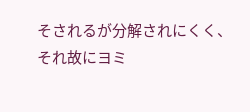そされるが分解されにくく、 それ故にヨミ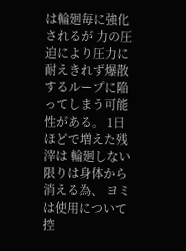は輪廻毎に強化されるが 力の圧迫により圧力に耐えきれず爆散するループに陥ってしまう可能性がある。 1日ほどで増えた残滓は 輪廻しない限りは身体から消える為、 ヨミは使用について控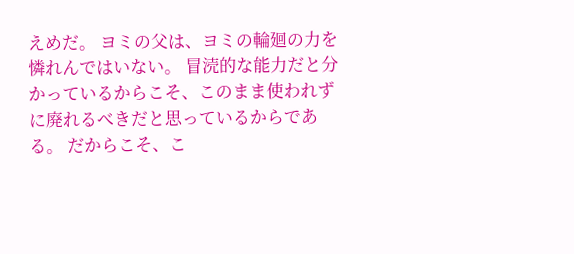えめだ。 ヨミの父は、ヨミの輪廻の力を憐れんではいない。 冒涜的な能力だと分かっているからこそ、このまま使われずに廃れるべきだと思っているからである。 だからこそ、こ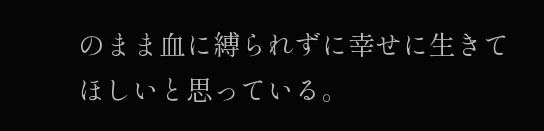のまま血に縛られずに幸せに生きてほしいと思っている。